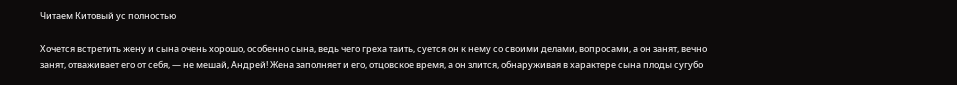Читаем Китовый ус полностью

Хочется встретить жену и сына очень хорошо, особенно сына, ведь чего греха таить, суется он к нему со своими делами, вопросами, а он занят, вечно занят, отваживает его от себя, — не мешай, Андрей! Жена заполняет и его, отцовское время, а он злится, обнаруживая в характере сына плоды сугубо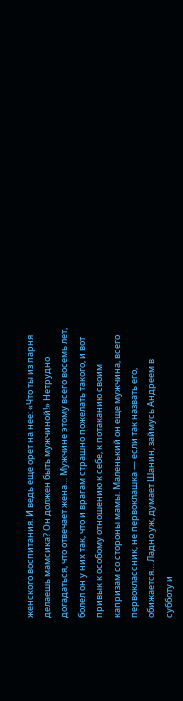женского воспитания. И ведь еще орет на нее: «Что ты из парня делаешь мамсика? Он должен быть мужчиной!» Нетрудно догадаться, что отвечает жена… Мужчине этому всего восемь лет, болел он у них так, что и врагам страшно пожелать такого, и вот привык к особому отношению к себе, к потаканию своим капризам со стороны мамы. Маленький он еще мужчина, всего первоклассник, не первоклашка — если так назвать его, обижается… Ладно уж, думает Шанин, займусь Андреем в субботу и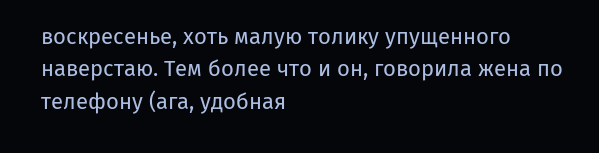воскресенье, хоть малую толику упущенного наверстаю. Тем более что и он, говорила жена по телефону (ага, удобная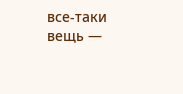все-таки вещь —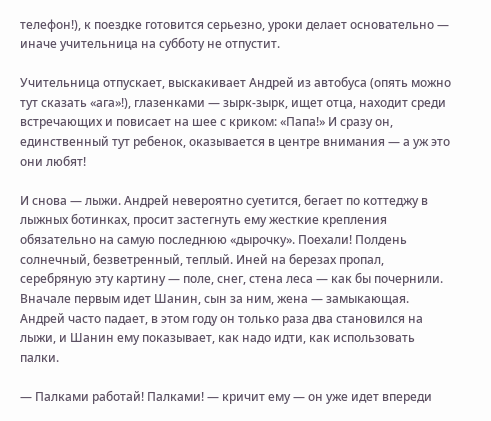телефон!), к поездке готовится серьезно, уроки делает основательно — иначе учительница на субботу не отпустит.

Учительница отпускает, выскакивает Андрей из автобуса (опять можно тут сказать «ага»!), глазенками — зырк-зырк, ищет отца, находит среди встречающих и повисает на шее с криком: «Папа!» И сразу он, единственный тут ребенок, оказывается в центре внимания — а уж это они любят!

И снова — лыжи. Андрей невероятно суетится, бегает по коттеджу в лыжных ботинках, просит застегнуть ему жесткие крепления обязательно на самую последнюю «дырочку». Поехали! Полдень солнечный, безветренный, теплый. Иней на березах пропал, серебряную эту картину — поле, снег, стена леса — как бы почернили. Вначале первым идет Шанин, сын за ним, жена — замыкающая. Андрей часто падает, в этом году он только раза два становился на лыжи, и Шанин ему показывает, как надо идти, как использовать палки.

— Палками работай! Палками! — кричит ему — он уже идет впереди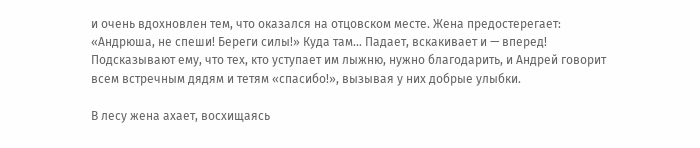и очень вдохновлен тем, что оказался на отцовском месте. Жена предостерегает: «Андрюша, не спеши! Береги силы!» Куда там… Падает, вскакивает и — вперед! Подсказывают ему, что тех, кто уступает им лыжню, нужно благодарить, и Андрей говорит всем встречным дядям и тетям «спасибо!», вызывая у них добрые улыбки.

В лесу жена ахает, восхищаясь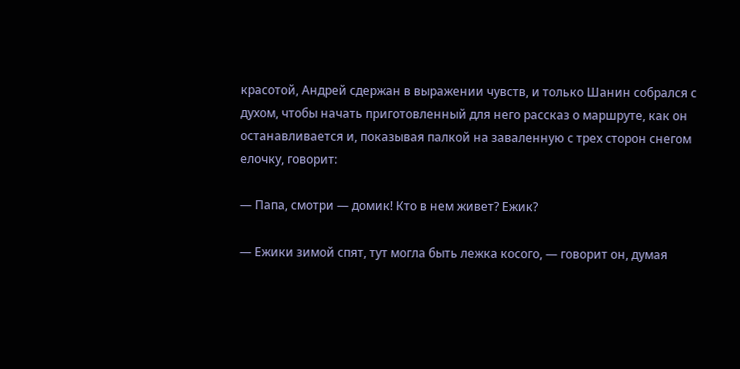красотой, Андрей сдержан в выражении чувств, и только Шанин собрался с духом, чтобы начать приготовленный для него рассказ о маршруте, как он останавливается и, показывая палкой на заваленную с трех сторон снегом елочку, говорит:

— Папа, смотри — домик! Кто в нем живет? Ежик?

— Ежики зимой спят, тут могла быть лежка косого, — говорит он, думая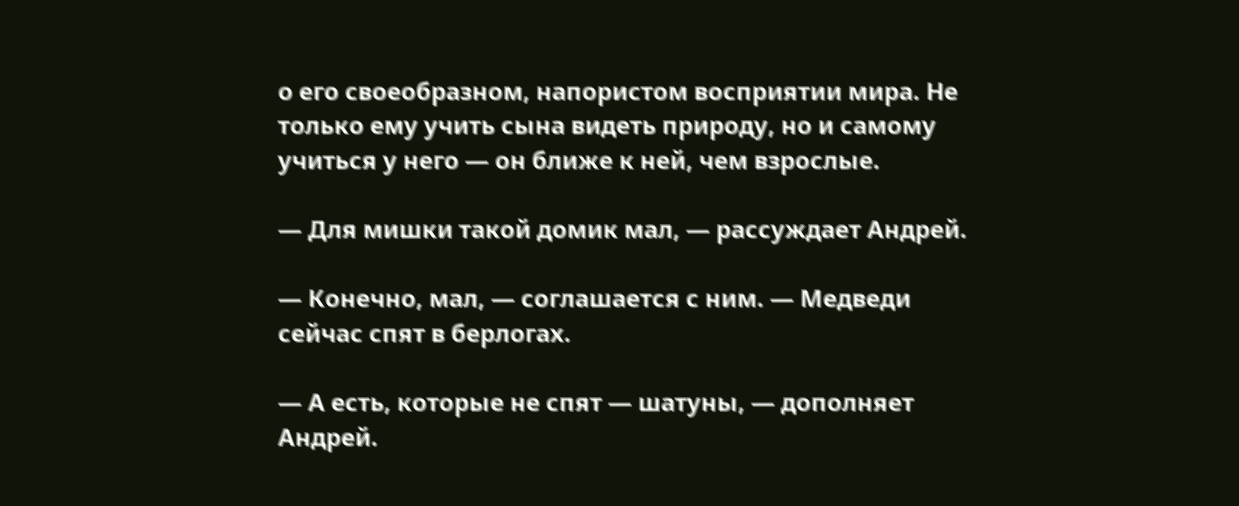о его своеобразном, напористом восприятии мира. Не только ему учить сына видеть природу, но и самому учиться у него — он ближе к ней, чем взрослые.

— Для мишки такой домик мал, — рассуждает Андрей.

— Конечно, мал, — соглашается с ним. — Медведи сейчас спят в берлогах.

— А есть, которые не спят — шатуны, — дополняет Андрей.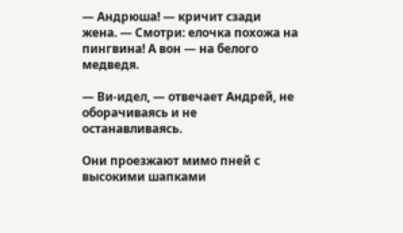— Андрюша! — кричит сзади жена. — Смотри: елочка похожа на пингвина! А вон — на белого медведя.

— Ви-идел, — отвечает Андрей, не оборачиваясь и не останавливаясь.

Они проезжают мимо пней с высокими шапками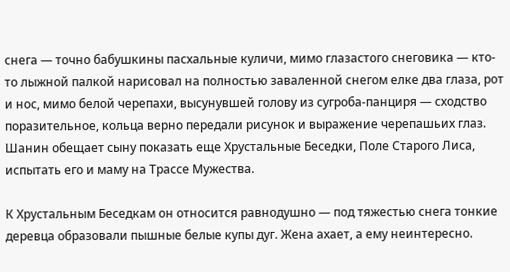снега — точно бабушкины пасхальные куличи, мимо глазастого снеговика — кто-то лыжной палкой нарисовал на полностью заваленной снегом елке два глаза, рот и нос, мимо белой черепахи, высунувшей голову из сугроба-панциря — сходство поразительное, кольца верно передали рисунок и выражение черепашьих глаз. Шанин обещает сыну показать еще Хрустальные Беседки, Поле Старого Лиса, испытать его и маму на Трассе Мужества.

К Хрустальным Беседкам он относится равнодушно — под тяжестью снега тонкие деревца образовали пышные белые купы дуг. Жена ахает, а ему неинтересно.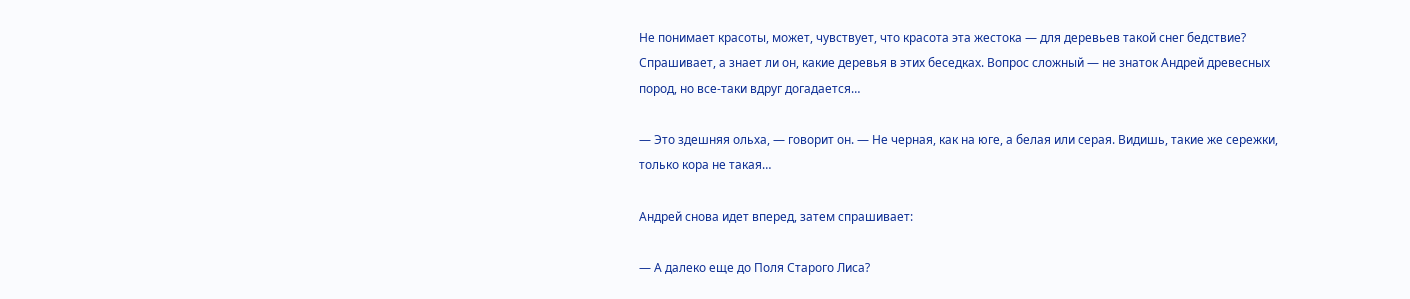Не понимает красоты, может, чувствует, что красота эта жестока — для деревьев такой снег бедствие? Спрашивает, а знает ли он, какие деревья в этих беседках. Вопрос сложный — не знаток Андрей древесных пород, но все-таки вдруг догадается…

— Это здешняя ольха, — говорит он. — Не черная, как на юге, а белая или серая. Видишь, такие же сережки, только кора не такая…

Андрей снова идет вперед, затем спрашивает:

— А далеко еще до Поля Старого Лиса?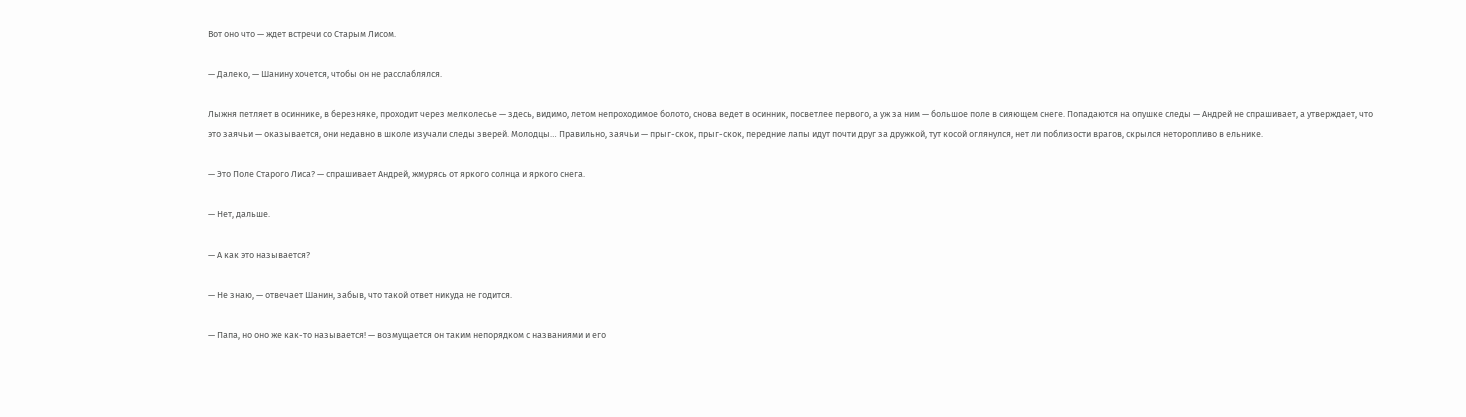Вот оно что — ждет встречи со Старым Лисом.

— Далеко, — Шанину хочется, чтобы он не расслаблялся.

Лыжня петляет в осиннике, в березняке, проходит через мелколесье — здесь, видимо, летом непроходимое болото, снова ведет в осинник, посветлее первого, а уж за ним — большое поле в сияющем снеге. Попадаются на опушке следы — Андрей не спрашивает, а утверждает, что это заячьи — оказывается, они недавно в школе изучали следы зверей. Молодцы… Правильно, заячьи — прыг-скок, прыг-скок, передние лапы идут почти друг за дружкой, тут косой оглянулся, нет ли поблизости врагов, скрылся неторопливо в ельнике.

— Это Поле Старого Лиса? — спрашивает Андрей, жмурясь от яркого солнца и яркого снега.

— Нет, дальше.

— А как это называется?

— Не знаю, — отвечает Шанин, забыв, что такой ответ никуда не годится.

— Папа, но оно же как-то называется! — возмущается он таким непорядком с названиями и его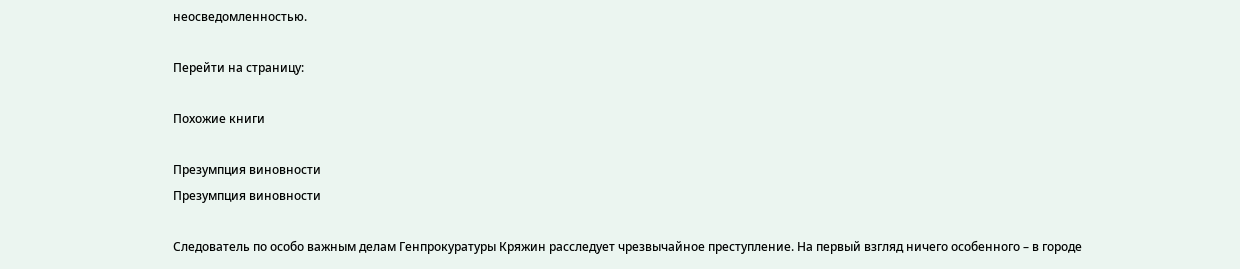неосведомленностью.

Перейти на страницу:

Похожие книги

Презумпция виновности
Презумпция виновности

Следователь по особо важным делам Генпрокуратуры Кряжин расследует чрезвычайное преступление. На первый взгляд ничего особенного – в городе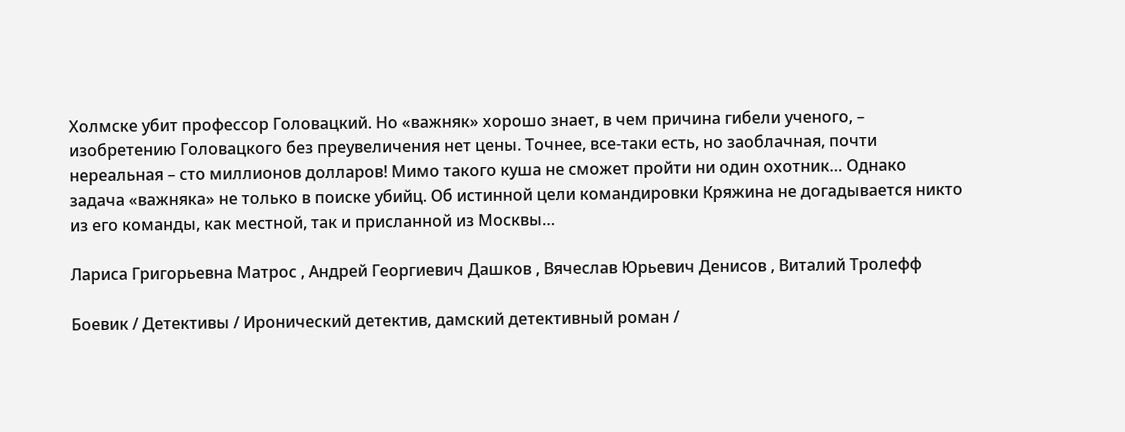Холмске убит профессор Головацкий. Но «важняк» хорошо знает, в чем причина гибели ученого, – изобретению Головацкого без преувеличения нет цены. Точнее, все-таки есть, но заоблачная, почти нереальная – сто миллионов долларов! Мимо такого куша не сможет пройти ни один охотник… Однако задача «важняка» не только в поиске убийц. Об истинной цели командировки Кряжина не догадывается никто из его команды, как местной, так и присланной из Москвы…

Лариса Григорьевна Матрос , Андрей Георгиевич Дашков , Вячеслав Юрьевич Денисов , Виталий Тролефф

Боевик / Детективы / Иронический детектив, дамский детективный роман /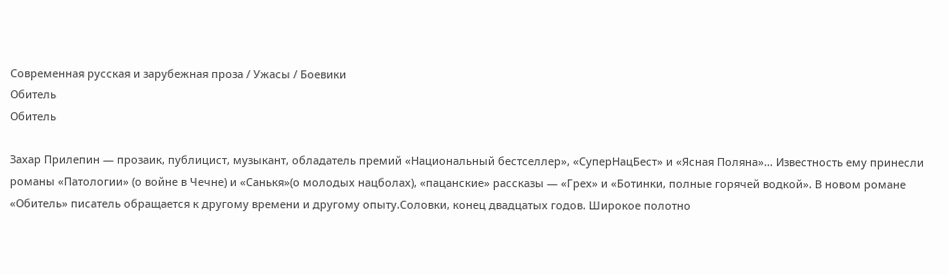Современная русская и зарубежная проза / Ужасы / Боевики
Обитель
Обитель

Захар Прилепин — прозаик, публицист, музыкант, обладатель премий «Национальный бестселлер», «СуперНацБест» и «Ясная Поляна»… Известность ему принесли романы «Патологии» (о войне в Чечне) и «Санькя»(о молодых нацболах), «пацанские» рассказы — «Грех» и «Ботинки, полные горячей водкой». В новом романе «Обитель» писатель обращается к другому времени и другому опыту.Соловки, конец двадцатых годов. Широкое полотно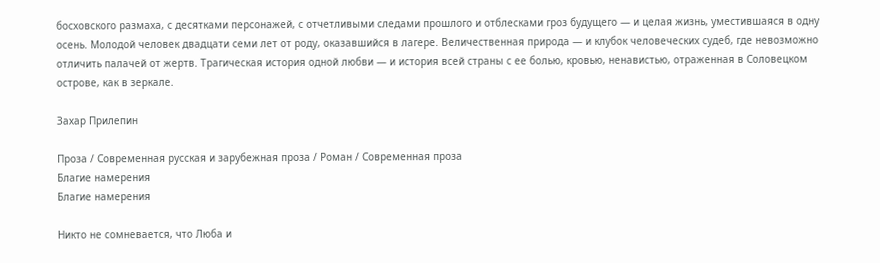босховского размаха, с десятками персонажей, с отчетливыми следами прошлого и отблесками гроз будущего — и целая жизнь, уместившаяся в одну осень. Молодой человек двадцати семи лет от роду, оказавшийся в лагере. Величественная природа — и клубок человеческих судеб, где невозможно отличить палачей от жертв. Трагическая история одной любви — и история всей страны с ее болью, кровью, ненавистью, отраженная в Соловецком острове, как в зеркале.

Захар Прилепин

Проза / Современная русская и зарубежная проза / Роман / Современная проза
Благие намерения
Благие намерения

Никто не сомневается, что Люба и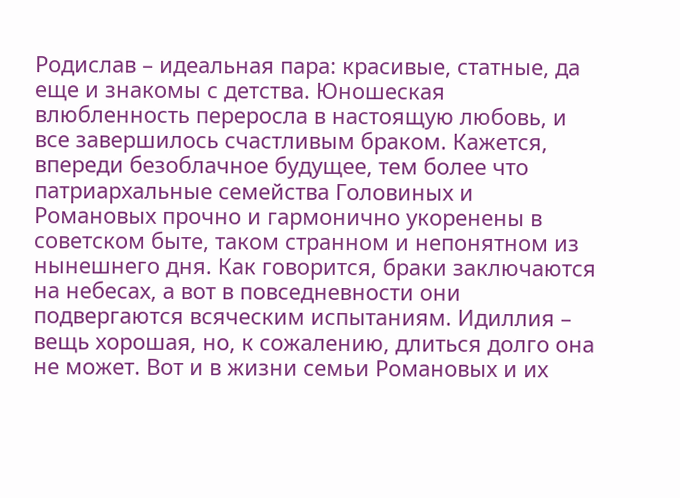Родислав – идеальная пара: красивые, статные, да еще и знакомы с детства. Юношеская влюбленность переросла в настоящую любовь, и все завершилось счастливым браком. Кажется, впереди безоблачное будущее, тем более что патриархальные семейства Головиных и Романовых прочно и гармонично укоренены в советском быте, таком странном и непонятном из нынешнего дня. Как говорится, браки заключаются на небесах, а вот в повседневности они подвергаются всяческим испытаниям. Идиллия – вещь хорошая, но, к сожалению, длиться долго она не может. Вот и в жизни семьи Романовых и их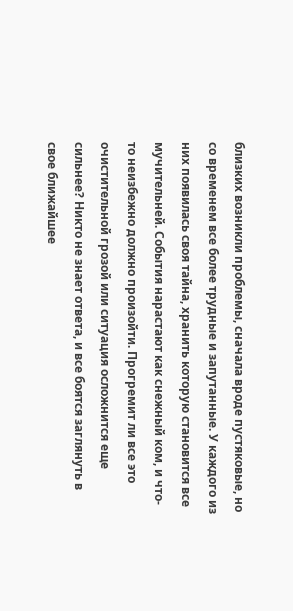близких возникли проблемы, сначала вроде пустяковые, но со временем все более трудные и запутанные. У каждого из них появилась своя тайна, хранить которую становится все мучительней. События нарастают как снежный ком, и что-то неизбежно должно произойти. Прогремит ли все это очистительной грозой или ситуация осложнится еще сильнее? Никто не знает ответа, и все боятся заглянуть в свое ближайшее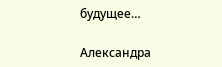будущее…

Александра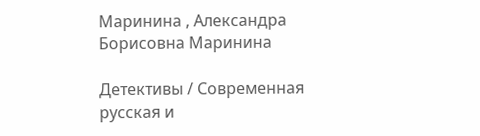Маринина , Александра Борисовна Маринина

Детективы / Современная русская и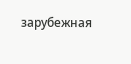зарубежная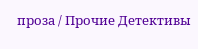проза / Прочие Детективы